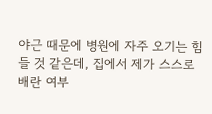야근 때문에 병원에 자주 오기는 힘들 것 같은데, 집에서 제가 스스로 배란 여부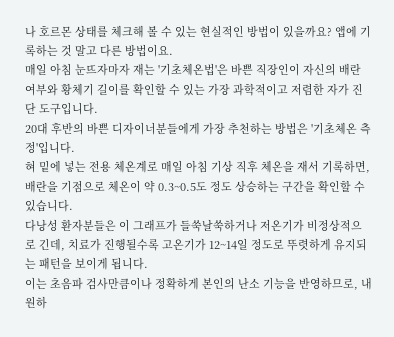나 호르몬 상태를 체크해 볼 수 있는 현실적인 방법이 있을까요? 앱에 기록하는 것 말고 다른 방법이요.
매일 아침 눈뜨자마자 재는 '기초체온법'은 바쁜 직장인이 자신의 배란 여부와 황체기 길이를 확인할 수 있는 가장 과학적이고 저렴한 자가 진단 도구입니다.
20대 후반의 바쁜 디자이너분들에게 가장 추천하는 방법은 '기초체온 측정'입니다.
혀 밑에 넣는 전용 체온계로 매일 아침 기상 직후 체온을 재서 기록하면, 배란을 기점으로 체온이 약 0.3~0.5도 정도 상승하는 구간을 확인할 수 있습니다.
다낭성 환자분들은 이 그래프가 들쑥날쑥하거나 저온기가 비정상적으로 긴데, 치료가 진행될수록 고온기가 12~14일 정도로 뚜렷하게 유지되는 패턴을 보이게 됩니다.
이는 초음파 검사만큼이나 정확하게 본인의 난소 기능을 반영하므로, 내원하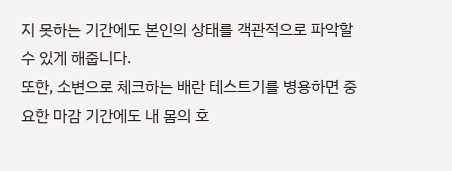지 못하는 기간에도 본인의 상태를 객관적으로 파악할 수 있게 해줍니다.
또한, 소변으로 체크하는 배란 테스트기를 병용하면 중요한 마감 기간에도 내 몸의 호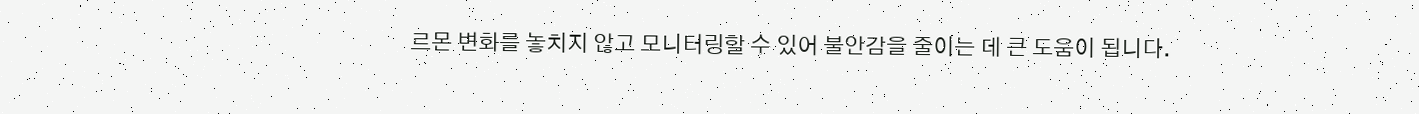르몬 변화를 놓치지 않고 모니터링할 수 있어 불안감을 줄이는 데 큰 도움이 됩니다.